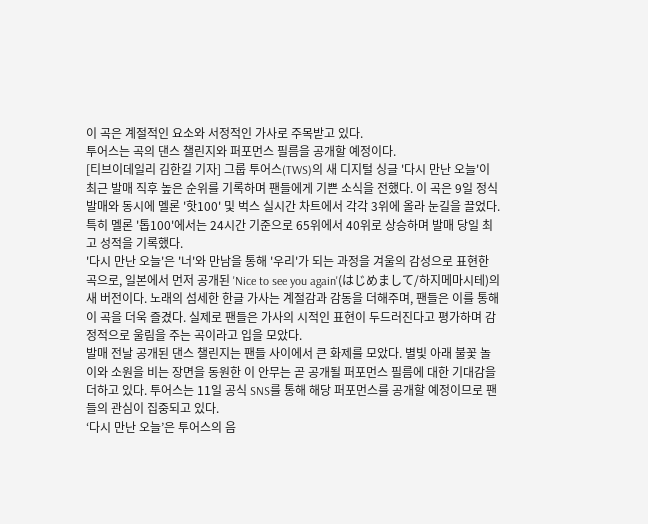이 곡은 계절적인 요소와 서정적인 가사로 주목받고 있다.
투어스는 곡의 댄스 챌린지와 퍼포먼스 필름을 공개할 예정이다.
[티브이데일리 김한길 기자] 그룹 투어스(TWS)의 새 디지털 싱글 '다시 만난 오늘'이 최근 발매 직후 높은 순위를 기록하며 팬들에게 기쁜 소식을 전했다. 이 곡은 9일 정식 발매와 동시에 멜론 '핫100' 및 벅스 실시간 차트에서 각각 3위에 올라 눈길을 끌었다. 특히 멜론 '톱100'에서는 24시간 기준으로 65위에서 40위로 상승하며 발매 당일 최고 성적을 기록했다.
'다시 만난 오늘'은 '너'와 만남을 통해 '우리'가 되는 과정을 겨울의 감성으로 표현한 곡으로, 일본에서 먼저 공개된 'Nice to see you again'(はじめまして/하지메마시테)의 새 버전이다. 노래의 섬세한 한글 가사는 계절감과 감동을 더해주며, 팬들은 이를 통해 이 곡을 더욱 즐겼다. 실제로 팬들은 가사의 시적인 표현이 두드러진다고 평가하며 감정적으로 울림을 주는 곡이라고 입을 모았다.
발매 전날 공개된 댄스 챌린지는 팬들 사이에서 큰 화제를 모았다. 별빛 아래 불꽃 놀이와 소원을 비는 장면을 동원한 이 안무는 곧 공개될 퍼포먼스 필름에 대한 기대감을 더하고 있다. 투어스는 11일 공식 SNS를 통해 해당 퍼포먼스를 공개할 예정이므로 팬들의 관심이 집중되고 있다.
‘다시 만난 오늘’은 투어스의 음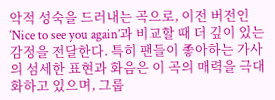악적 성숙을 드러내는 곡으로, 이전 버전인 ‘Nice to see you again’과 비교할 때 더 깊이 있는 감정을 전달한다. 특히 팬들이 좋아하는 가사의 섬세한 표현과 화음은 이 곡의 매력을 극대화하고 있으며, 그룹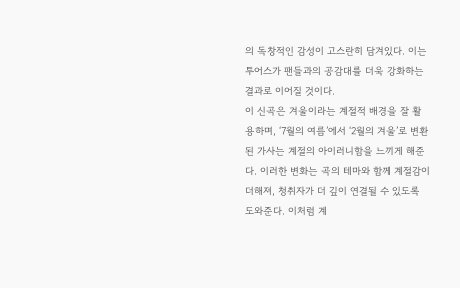의 독창적인 감성이 고스란히 담겨있다. 이는 투어스가 팬들과의 공감대를 더욱 강화하는 결과로 이어질 것이다.
이 신곡은 겨울이라는 계절적 배경을 잘 활용하며, ‘7월의 여름’에서 ‘2월의 겨울’로 변환된 가사는 계절의 아이러니함을 느끼게 해준다. 이러한 변화는 곡의 테마와 함께 계절감이 더해져, 청취자가 더 깊이 연결될 수 있도록 도와준다. 이처럼 계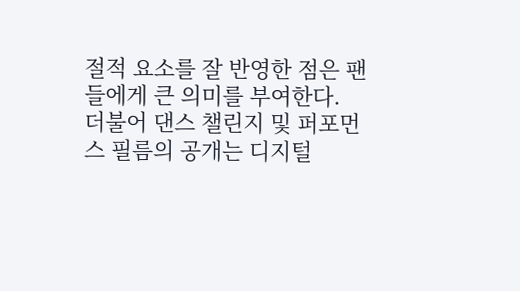절적 요소를 잘 반영한 점은 팬들에게 큰 의미를 부여한다.
더불어 댄스 챌린지 및 퍼포먼스 필름의 공개는 디지털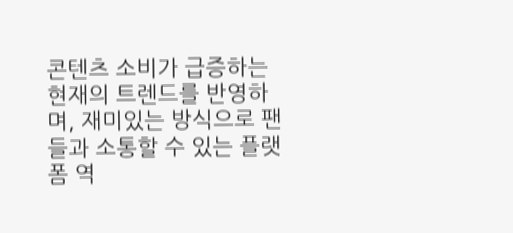콘텐츠 소비가 급증하는 현재의 트렌드를 반영하며, 재미있는 방식으로 팬들과 소통할 수 있는 플랫폼 역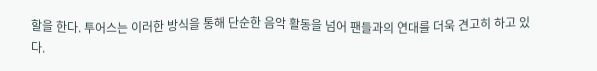할을 한다. 투어스는 이러한 방식을 통해 단순한 음악 활동을 넘어 팬들과의 연대를 더욱 견고히 하고 있다.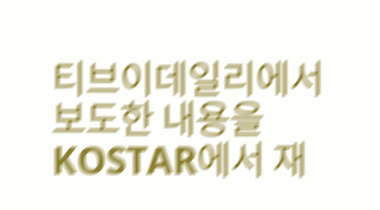티브이데일리에서 보도한 내용을 KOSTAR에서 재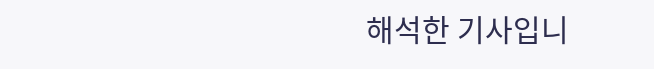해석한 기사입니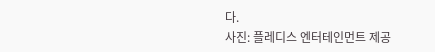다.
사진: 플레디스 엔터테인먼트 제공